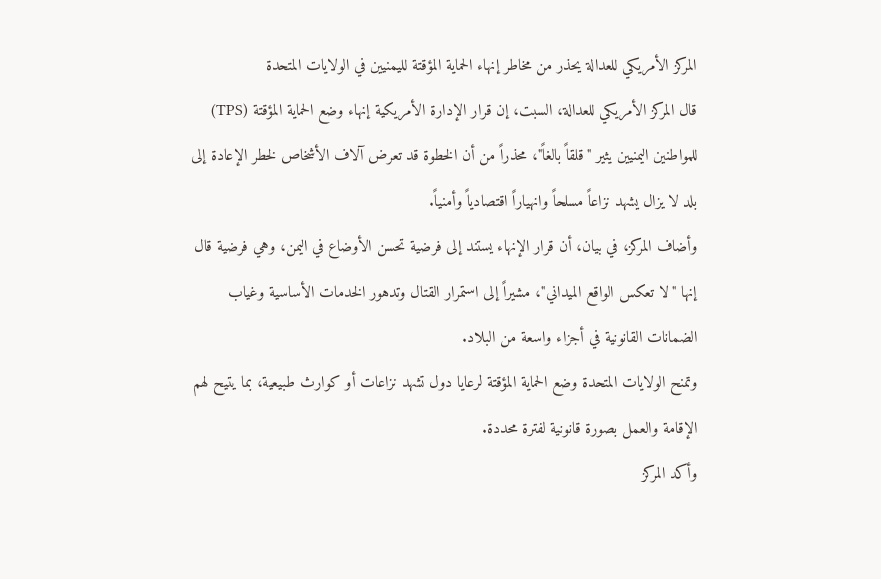المركز الأمريكي للعدالة يحذر من مخاطر إنهاء الحماية المؤقتة لليمنيين في الولايات المتحدة
قال المركز الأمريكي للعدالة، السبت، إن قرار الإدارة الأمريكية إنهاء وضع الحماية المؤقتة (TPS) للمواطنين اليمنيين يثير "قلقاً بالغاً"، محذراً من أن الخطوة قد تعرض آلاف الأشخاص لخطر الإعادة إلى بلد لا يزال يشهد نزاعاً مسلحاً وانهياراً اقتصادياً وأمنياً.
وأضاف المركز، في بيان، أن قرار الإنهاء يستند إلى فرضية تحسن الأوضاع في اليمن، وهي فرضية قال إنها "لا تعكس الواقع الميداني"، مشيراً إلى استمرار القتال وتدهور الخدمات الأساسية وغياب الضمانات القانونية في أجزاء واسعة من البلاد.
وتمنح الولايات المتحدة وضع الحماية المؤقتة لرعايا دول تشهد نزاعات أو كوارث طبيعية، بما يتيح لهم الإقامة والعمل بصورة قانونية لفترة محددة.
وأكد المركز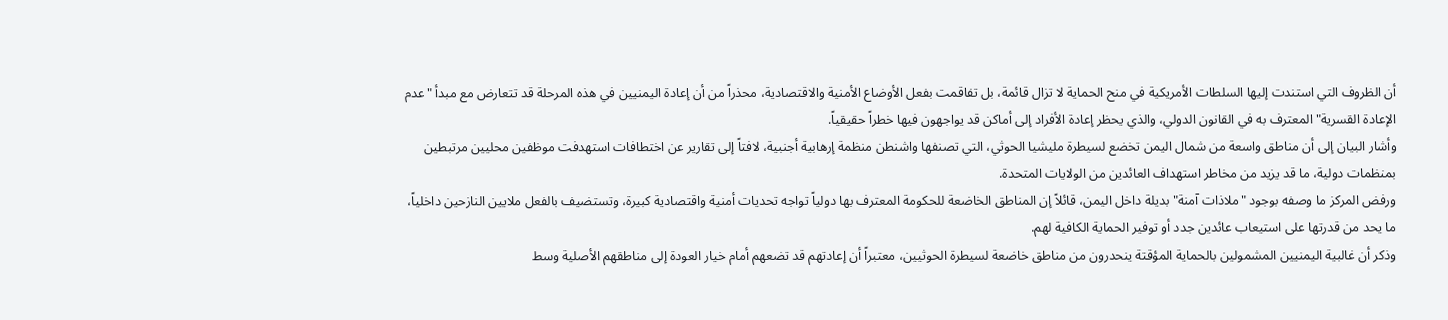أن الظروف التي استندت إليها السلطات الأمريكية في منح الحماية لا تزال قائمة، بل تفاقمت بفعل الأوضاع الأمنية والاقتصادية، محذراً من أن إعادة اليمنيين في هذه المرحلة قد تتعارض مع مبدأ "عدم الإعادة القسرية" المعترف به في القانون الدولي، والذي يحظر إعادة الأفراد إلى أماكن قد يواجهون فيها خطراً حقيقياً.
وأشار البيان إلى أن مناطق واسعة من شمال اليمن تخضع لسيطرة مليشيا الحوثي، التي تصنفها واشنطن منظمة إرهابية أجنبية، لافتاً إلى تقارير عن اختطافات استهدفت موظفين محليين مرتبطين بمنظمات دولية، ما قد يزيد من مخاطر استهداف العائدين من الولايات المتحدة.
ورفض المركز ما وصفه بوجود "ملاذات آمنة" بديلة داخل اليمن، قائلاً إن المناطق الخاضعة للحكومة المعترف بها دولياً تواجه تحديات أمنية واقتصادية كبيرة، وتستضيف بالفعل ملايين النازحين داخلياً، ما يحد من قدرتها على استيعاب عائدين جدد أو توفير الحماية الكافية لهم.
وذكر أن غالبية اليمنيين المشمولين بالحماية المؤقتة ينحدرون من مناطق خاضعة لسيطرة الحوثيين، معتبراً أن إعادتهم قد تضعهم أمام خيار العودة إلى مناطقهم الأصلية وسط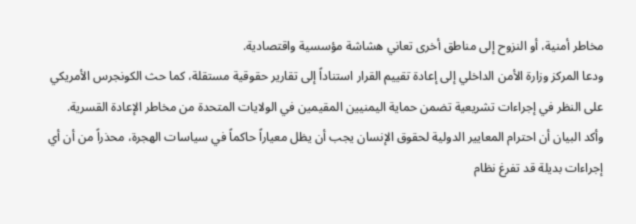مخاطر أمنية، أو النزوح إلى مناطق أخرى تعاني هشاشة مؤسسية واقتصادية.
ودعا المركز وزارة الأمن الداخلي إلى إعادة تقييم القرار استناداً إلى تقارير حقوقية مستقلة، كما حث الكونجرس الأمريكي على النظر في إجراءات تشريعية تضمن حماية اليمنيين المقيمين في الولايات المتحدة من مخاطر الإعادة القسرية.
وأكد البيان أن احترام المعايير الدولية لحقوق الإنسان يجب أن يظل معياراً حاكماً في سياسات الهجرة، محذراً من أن أي إجراءات بديلة قد تفرغ نظام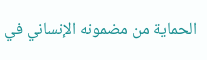الحماية من مضمونه الإنساني في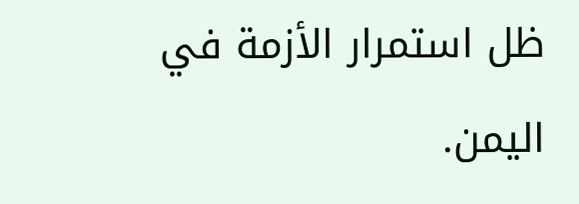ظل استمرار الأزمة في اليمن.